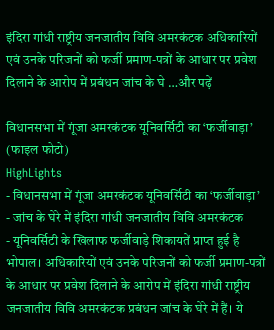इंदिरा गांधी राष्ट्रीय जनजातीय विवि अमरकंटक अधिकारियों एवं उनके परिजनों को फर्जी प्रमाण-पत्रों के आधार पर प्रवेश दिलाने के आरोप में प्रबंधन जांच के घे …और पढ़ें

विधानसभा में गूंजा अमरकंटक यूनिवर्सिटी का ‘फर्जीवाड़ा’ (फाइल फोटो)
HighLights
- विधानसभा में गूंजा अमरकंटक यूनिवर्सिटी का ‘फर्जीवाड़ा’
- जांच के घेरे में इंदिरा गांधी जनजातीय विवि अमरकंटक
- यूनिवर्सिटी के खिलाफ फर्जीवाड़े शिकायतें प्राप्त हुई है
भोपाल। अधिकारियों एवं उनके परिजनों को फर्जी प्रमाण-पत्रों के आधार पर प्रवेश दिलाने के आरोप में इंदिरा गांधी राष्ट्रीय जनजातीय विवि अमरकंटक प्रबंधन जांच के घेरे में हैं। ये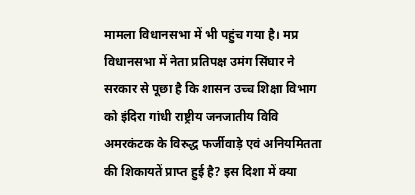मामला विधानसभा में भी पहुंच गया है। मप्र विधानसभा में नेता प्रतिपक्ष उमंग सिंघार ने सरकार से पूछा है कि शासन उच्च शिक्षा विभाग को इंदिरा गांधी राष्ट्रीय जनजातीय विवि अमरकंटक के विरुद्ध फर्जीवाड़े एवं अनियमितता की शिकायतें प्राप्त हुई है? इस दिशा में क्या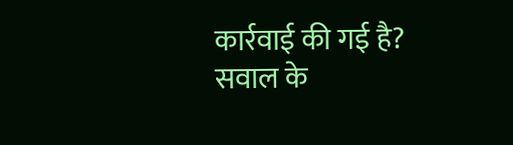कार्रवाई की गई है?
सवाल के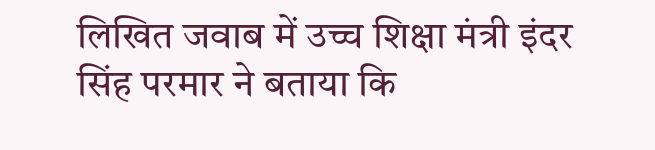लिखित जवाब में उच्च शिक्षा मंत्री इंदर सिंह परमार ने बताया कि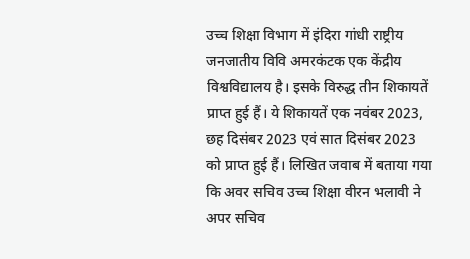उच्च शिक्षा विभाग में इंदिरा गांधी राष्ट्रीय जनजातीय विवि अमरकंटक एक केंद्रीय विश्वविद्यालय है। इसके विरुद्ध तीन शिकायतें प्राप्त हुई हैं। ये शिकायतें एक नवंबर 2023, छह दिसंबर 2023 एवं सात दिसंबर 2023 को प्राप्त हुई हैं। लिखित जवाब में बताया गया कि अवर सचिव उच्च शिक्षा वीरन भलावी ने अपर सचिव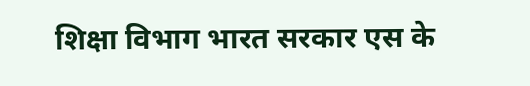शिक्षा विभाग भारत सरकार एस के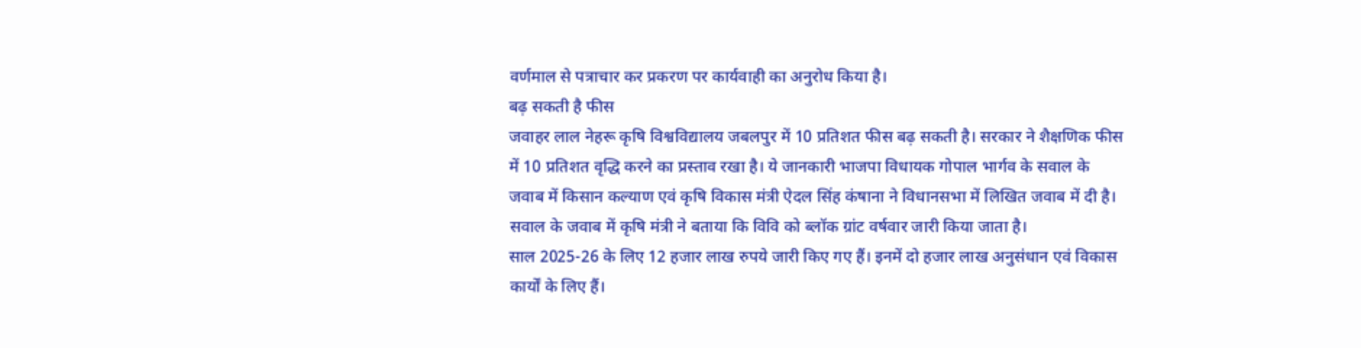वर्णमाल से पत्राचार कर प्रकरण पर कार्यवाही का अनुरोध किया है।
बढ़ सकती है फीस
जवाहर लाल नेहरू कृषि विश्वविद्यालय जबलपुर में 10 प्रतिशत फीस बढ़ सकती है। सरकार ने शैक्षणिक फीस में 10 प्रतिशत वृद्धि करने का प्रस्ताव रखा है। ये जानकारी भाजपा विधायक गोपाल भार्गव के सवाल के जवाब में किसान कल्याण एवं कृषि विकास मंत्री ऐदल सिंह कंषाना ने विधानसभा में लिखित जवाब में दी है। सवाल के जवाब में कृषि मंत्री ने बताया कि विवि को ब्लॉक ग्रांट वर्षवार जारी किया जाता है।
साल 2025-26 के लिए 12 हजार लाख रुपये जारी किए गए हैं। इनमें दो हजार लाख अनुसंधान एवं विकास कार्यों के लिए हैं।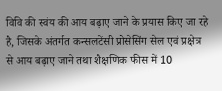विवि की स्वंय की आय बढ़ाए जाने के प्रयास किए जा रहे है, जिसके अंतर्गत कन्सलटेंसी प्रोसेसिंग सेल एवं प्रक्षेत्र से आय बढ़ाए जाने तथा शैक्षणिक फीस में 10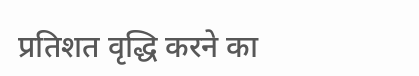प्रतिशत वृद्धि करने का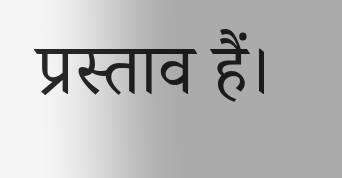प्रस्ताव हैं।